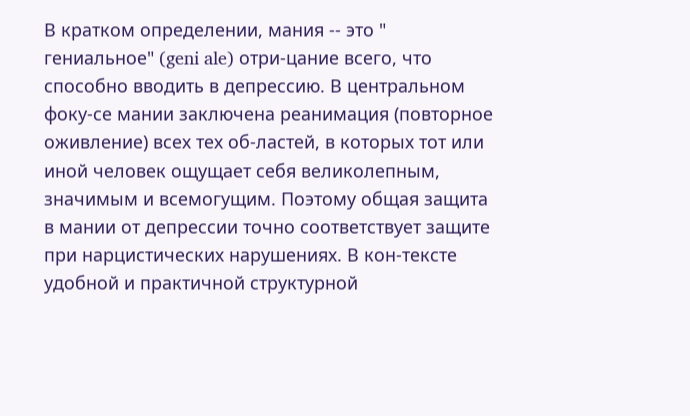В кратком определении, мания -- это " гениальное" (geni ale) отри-цание всего, что способно вводить в депрессию. В центральном фоку-се мании заключена реанимация (повторное оживление) всех тех об-ластей, в которых тот или иной человек ощущает себя великолепным, значимым и всемогущим. Поэтому общая защита в мании от депрессии точно соответствует защите при нарцистических нарушениях. В кон-тексте удобной и практичной структурной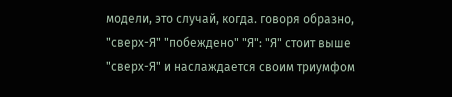модели, это случай, когда. говоря образно, "сверх-Я" "побеждено" "Я": "Я" стоит выше "сверх-Я" и наслаждается своим триумфом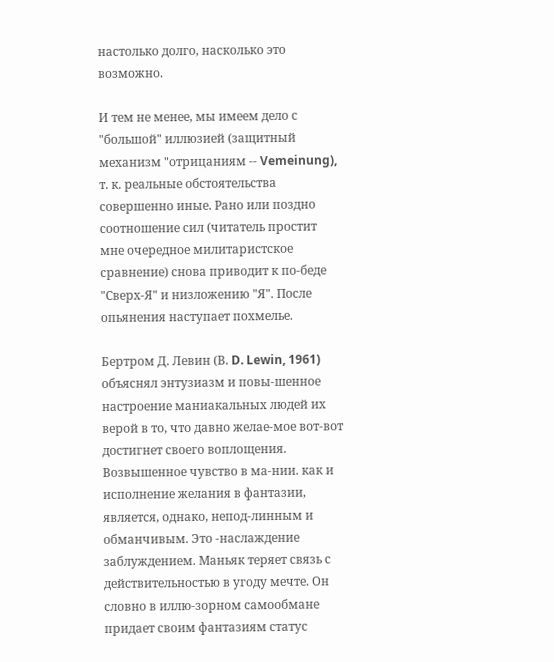настолько долго, насколько это возможно.

И тем не менее, мы имеем дело с "большой" иллюзией (защитный механизм "отрицаниям -- Vemeinung), т. к. реальные обстоятельства совершенно иные. Рано или поздно соотношение сил (читатель простит мне очередное милитаристское сравнение) снова приводит к по-беде "Сверх-Я" и низложению "Я". После опьянения наступает похмелье.

Бертром Д. Левин (В. D. Lewin, 1961) объяснял энтузиазм и повы-шенное настроение маниакальных людей их верой в то, что давно желае-мое вот-вот достигнет своего воплощения. Возвышенное чувство в ма-нии. как и исполнение желания в фантазии, является, однако, непод-линным и обманчивым. Это -наслаждение заблуждением. Маньяк теряет связь с действительностью в угоду мечте. Он словно в иллю-зорном самообмане придает своим фантазиям статус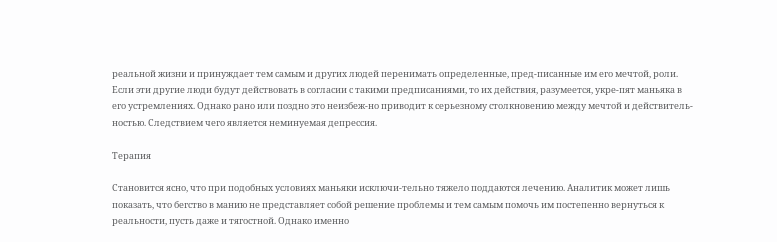реальной жизни и принуждает тем самым и других людей перенимать определенные, пред-писанные им его мечтой, роли. Если эти другие люди будут действовать в согласии с такими предписаниями, то их действия, разумеется, укре-пят маньяка в его устремлениях. Однако рано или поздно это неизбеж-но приводит к серьезному столкновению между мечтой и действитель-ностью. Следствием чего является неминуемая депрессия.

Терапия

Становится ясно, что при подобных условиях маньяки исключи-тельно тяжело поддаются лечению. Аналитик может лишь показать, что бегство в манию не представляет собой решение проблемы и тем самым помочь им постепенно вернуться к реальности, пусть даже и тягостной. Однако именно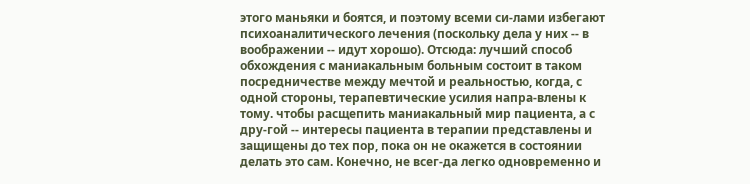этого маньяки и боятся, и поэтому всеми си-лами избегают психоаналитического лечения (поскольку дела у них -- в воображении -- идут хорошо). Отсюда: лучший способ обхождения с маниакальным больным состоит в таком посредничестве между мечтой и реальностью, когда, с одной стороны, терапевтические усилия напра-влены к тому. чтобы расщепить маниакальный мир пациента, а с дру-гой -- интересы пациента в терапии представлены и защищены до тех пор, пока он не окажется в состоянии делать это сам. Конечно, не всег-да легко одновременно и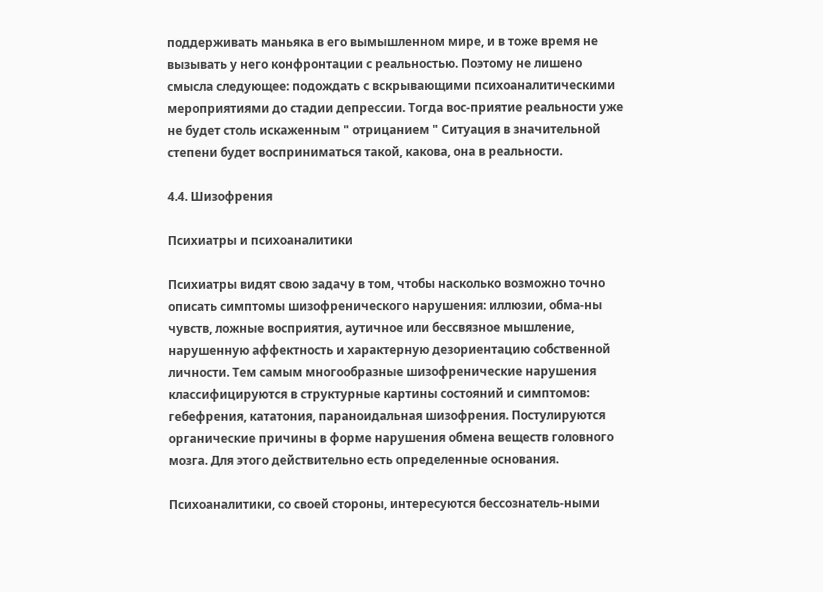поддерживать маньяка в его вымышленном мире, и в тоже время не вызывать у него конфронтации с реальностью. Поэтому не лишено смысла следующее: подождать с вскрывающими психоаналитическими мероприятиями до стадии депрессии. Тогда вос-приятие реальности уже не будет столь искаженным " отрицанием " Ситуация в значительной степени будет восприниматься такой, какова, она в реальности.

4.4. Шизофрения

Психиатры и психоаналитики

Психиатры видят свою задачу в том, чтобы насколько возможно точно описать симптомы шизофренического нарушения: иллюзии, обма-ны чувств, ложные восприятия, аутичное или бессвязное мышление, нарушенную аффектность и характерную дезориентацию собственной личности. Тем самым многообразные шизофренические нарушения классифицируются в структурные картины состояний и симптомов: гебефрения, кататония, параноидальная шизофрения. Постулируются органические причины в форме нарушения обмена веществ головного мозга. Для этого действительно есть определенные основания.

Психоаналитики, со своей стороны, интересуются бессознатель-ными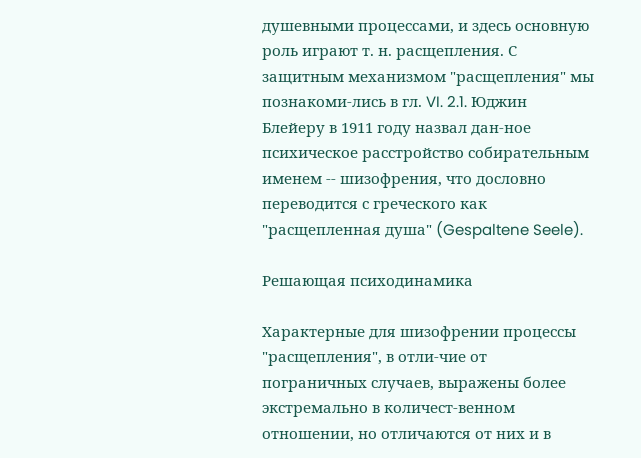душевными процессами, и здесь основную роль играют т. н. расщепления. С защитным механизмом "расщепления" мы познакоми-лись в гл. VI. 2.1. Юджин Блейеру в 1911 году назвал дан-ное психическое расстройство собирательным именем -- шизофрения, что дословно переводится с греческого как "расщепленная душа" (Gespaltene Seele).

Решающая психодинамика

Характерные для шизофрении процессы "расщепления", в отли-чие от пограничных случаев, выражены более экстремально в количест-венном отношении, но отличаются от них и в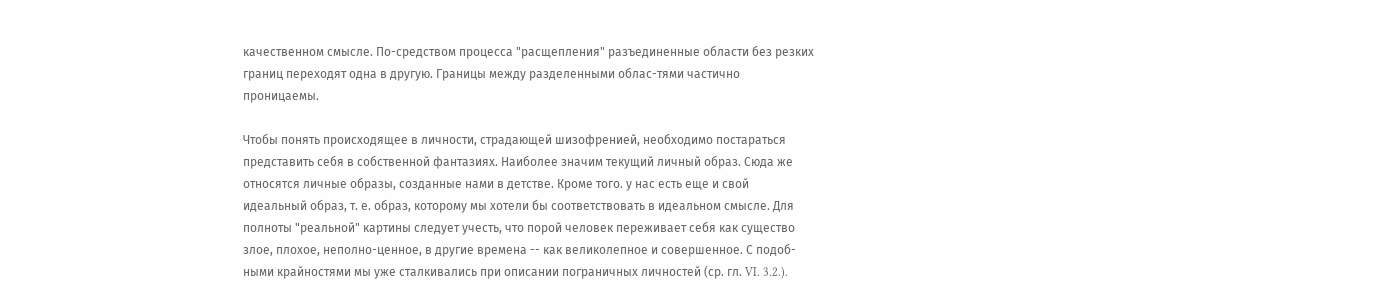качественном смысле. По-средством процесса "расщепления" разъединенные области без резких границ переходят одна в другую. Границы между разделенными облас-тями частично проницаемы.

Чтобы понять происходящее в личности, страдающей шизофренией, необходимо постараться представить себя в собственной фантазиях. Наиболее значим текущий личный образ. Сюда же относятся личные образы, созданные нами в детстве. Кроме того. у нас есть еще и свой идеальный образ, т. е. образ, которому мы хотели бы соответствовать в идеальном смысле. Для полноты "реальной" картины следует учесть, что порой человек переживает себя как существо злое, плохое, неполно-ценное, в другие времена -- как великолепное и совершенное. С подоб-ными крайностями мы уже сталкивались при описании пограничных личностей (ср. гл. VI. 3.2.).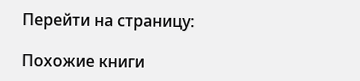Перейти на страницу:

Похожие книги